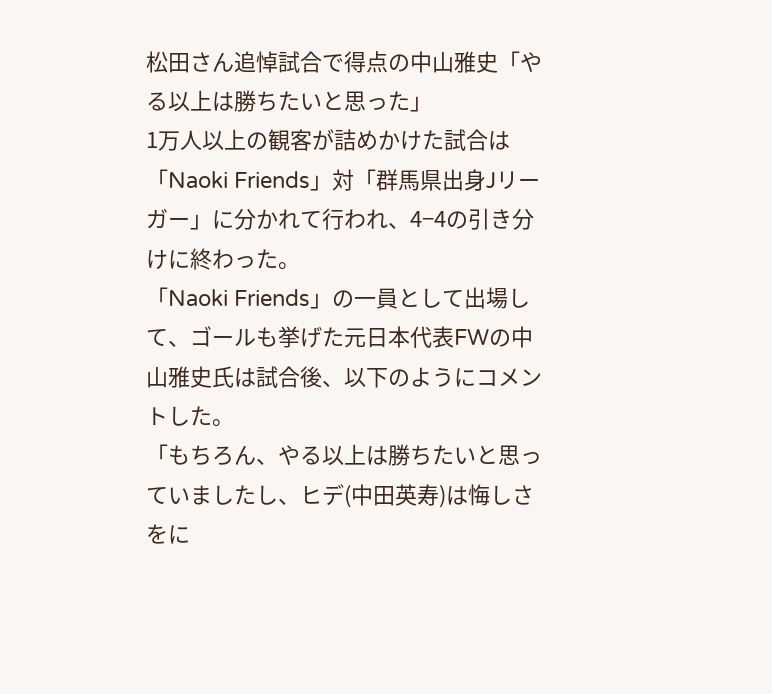松田さん追悼試合で得点の中山雅史「やる以上は勝ちたいと思った」
1万人以上の観客が詰めかけた試合は「Naoki Friends」対「群馬県出身Jリーガー」に分かれて行われ、4−4の引き分けに終わった。
「Naoki Friends」の一員として出場して、ゴールも挙げた元日本代表FWの中山雅史氏は試合後、以下のようにコメントした。
「もちろん、やる以上は勝ちたいと思っていましたし、ヒデ(中田英寿)は悔しさをに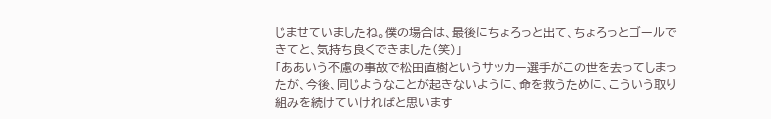じませていましたね。僕の場合は、最後にちょろっと出て、ちょろっとゴールできてと、気持ち良くできました(笑)」
「ああいう不慮の事故で松田直樹というサッカー選手がこの世を去ってしまったが、今後、同じようなことが起きないように、命を救うために、こういう取り組みを続けていければと思います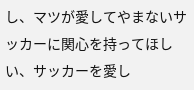し、マツが愛してやまないサッカーに関心を持ってほしい、サッカーを愛し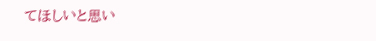てほしいと思い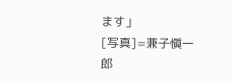ます」
[写真]=兼子愼一郎